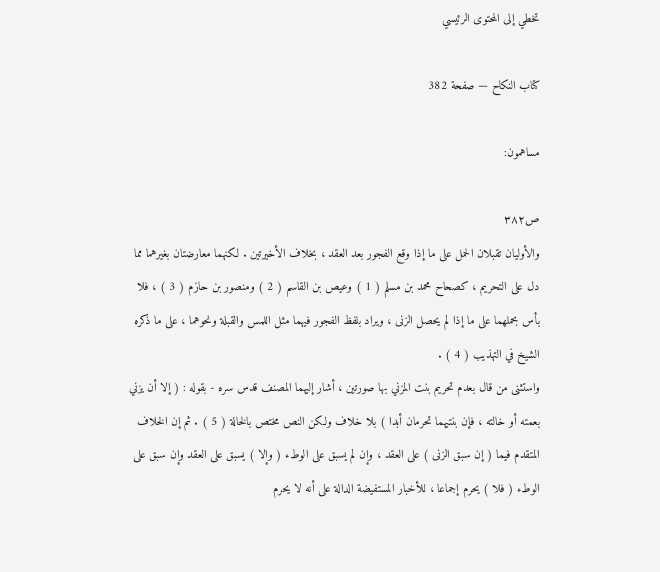تخطي إلى المحتوى الرئيسي

كتاب النكاح — صفحة 382

مساهمون:

ص٣٨٢
والأوليان تقبلان الحمل على ما إذا وقع الفجور بعد العقد ، بخلاف الأخيرتين . لكنهما معارضتان بغيرهما مما دل على التحريم ، كصحاح محمد بن مسلم ( 1 ) وعيص بن القاسم ( 2 ) ومنصور بن حازم ( 3 ) ، فلا بأس بحملهما على ما إذا لم يحصل الزنى ، ويراد بلفظ الفجور فيهما مثل اللمس والقبلة ونحوهما ، على ما ذكره الشيخ في التهذيب ( 4 ) .
واستثنى من قال بعدم تحريم بنت المزني بها صورتين ، أشار إليهما المصنف قدس سره - بقوله : ( إلا أن يزني بعمته أو خالته ، فإن بنتيهما تحرمان أبدا ) بلا خلاف ولكن النص مختص بالخالة ( 5 ) . ثم إن الخلاف المتقدم فيما ( إن سبق الزنى ) على العقد ، وإن لم يسبق على الوطء ( وإلا ) يسبق على العقد وإن سبق على الوطء ( فلا ) يحرم إجماعا ، للأخبار المستفيضة الدالة على أنه لا يحرم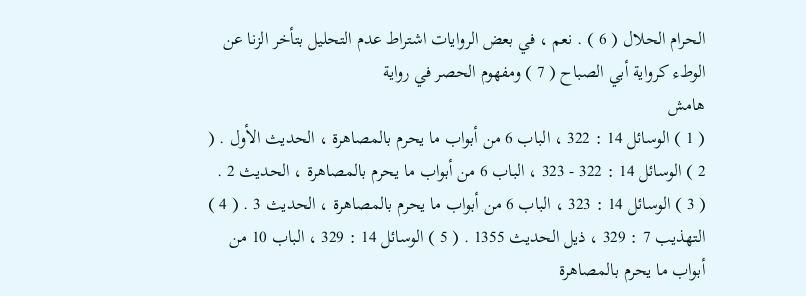الحرام الحلال ( 6 ) . نعم ، في بعض الروايات اشتراط عدم التحليل بتأخر الزنا عن الوطء كرواية أبي الصباح ( 7 ) ومفهوم الحصر في رواية
هامش
( 1 ) الوسائل 14 : 322 ، الباب 6 من أبواب ما يحرم بالمصاهرة ، الحديث الأول . ( 2 ) الوسائل 14 : 322 - 323 ، الباب 6 من أبواب ما يحرم بالمصاهرة ، الحديث 2 . ( 3 ) الوسائل 14 : 323 ، الباب 6 من أبواب ما يحرم بالمصاهرة ، الحديث 3 . ( 4 ) التهذيب 7 : 329 ، ذيل الحديث 1355 . ( 5 ) الوسائل 14 : 329 ، الباب 10 من أبواب ما يحرم بالمصاهرة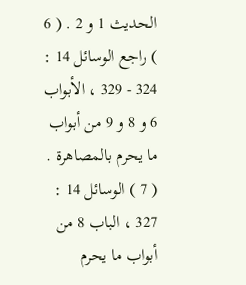الحديث 1 و 2 . ( 6 ) راجع الوسائل 14 : 324 - 329 ، الأبواب 6 و 8 و 9 من أبواب ما يحرم بالمصاهرة . ( 7 ) الوسائل 14 : 327 ، الباب 8 من أبواب ما يحرم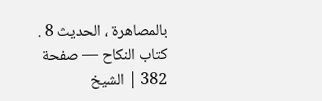بالمصاهرة ، الحديث 8 .
كتاب النكاح — صفحة 382 | الشيخ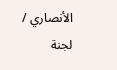الأنصاري / لجنة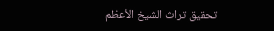تحقيق تراث الشيخ الأعظم